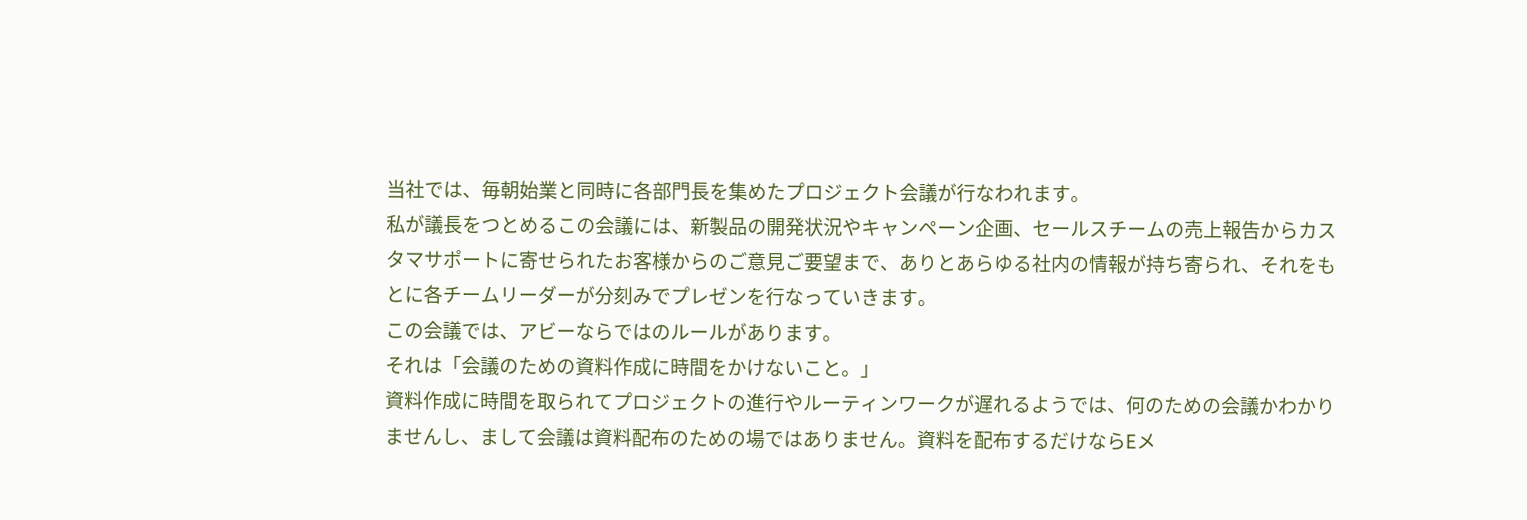当社では、毎朝始業と同時に各部門長を集めたプロジェクト会議が行なわれます。
私が議長をつとめるこの会議には、新製品の開発状況やキャンペーン企画、セールスチームの売上報告からカスタマサポートに寄せられたお客様からのご意見ご要望まで、ありとあらゆる社内の情報が持ち寄られ、それをもとに各チームリーダーが分刻みでプレゼンを行なっていきます。
この会議では、アビーならではのルールがあります。
それは「会議のための資料作成に時間をかけないこと。」
資料作成に時間を取られてプロジェクトの進行やルーティンワークが遅れるようでは、何のための会議かわかりませんし、まして会議は資料配布のための場ではありません。資料を配布するだけならEメ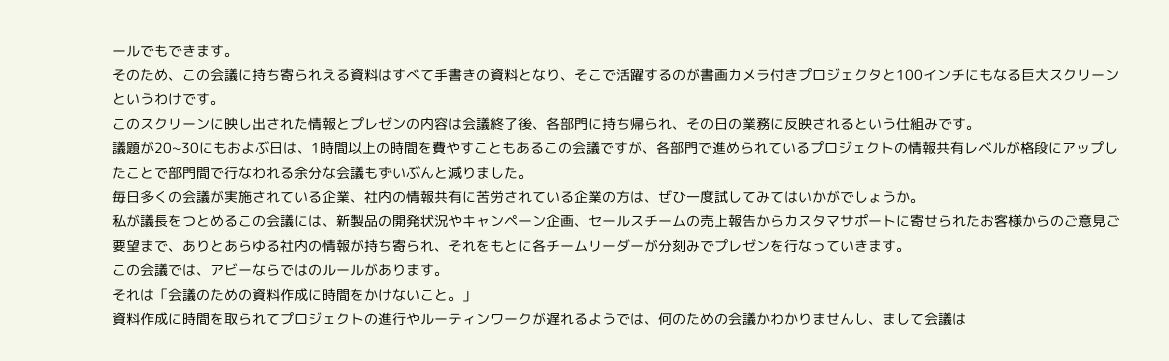ールでもできます。
そのため、この会議に持ち寄られえる資料はすべて手書きの資料となり、そこで活躍するのが書画カメラ付きプロジェクタと100インチにもなる巨大スクリーンというわけです。
このスクリーンに映し出された情報とプレゼンの内容は会議終了後、各部門に持ち帰られ、その日の業務に反映されるという仕組みです。
議題が20~30にもおよぶ日は、1時間以上の時間を費やすこともあるこの会議ですが、各部門で進められているプロジェクトの情報共有レベルが格段にアップしたことで部門間で行なわれる余分な会議もずいぶんと減りました。
毎日多くの会議が実施されている企業、社内の情報共有に苦労されている企業の方は、ぜひ一度試してみてはいかがでしょうか。
私が議長をつとめるこの会議には、新製品の開発状況やキャンペーン企画、セールスチームの売上報告からカスタマサポートに寄せられたお客様からのご意見ご要望まで、ありとあらゆる社内の情報が持ち寄られ、それをもとに各チームリーダーが分刻みでプレゼンを行なっていきます。
この会議では、アビーならではのルールがあります。
それは「会議のための資料作成に時間をかけないこと。」
資料作成に時間を取られてプロジェクトの進行やルーティンワークが遅れるようでは、何のための会議かわかりませんし、まして会議は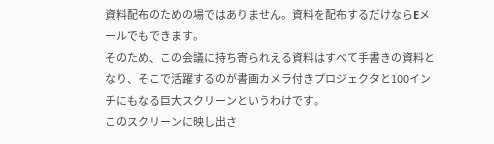資料配布のための場ではありません。資料を配布するだけならEメールでもできます。
そのため、この会議に持ち寄られえる資料はすべて手書きの資料となり、そこで活躍するのが書画カメラ付きプロジェクタと100インチにもなる巨大スクリーンというわけです。
このスクリーンに映し出さ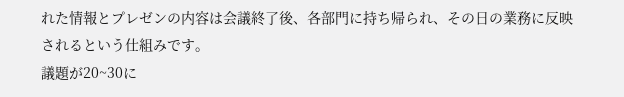れた情報とプレゼンの内容は会議終了後、各部門に持ち帰られ、その日の業務に反映されるという仕組みです。
議題が20~30に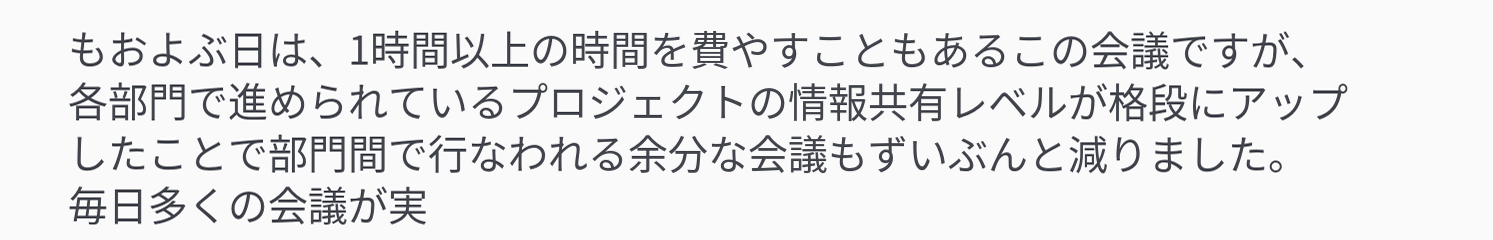もおよぶ日は、1時間以上の時間を費やすこともあるこの会議ですが、各部門で進められているプロジェクトの情報共有レベルが格段にアップしたことで部門間で行なわれる余分な会議もずいぶんと減りました。
毎日多くの会議が実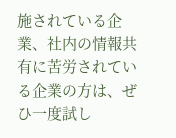施されている企業、社内の情報共有に苦労されている企業の方は、ぜひ一度試し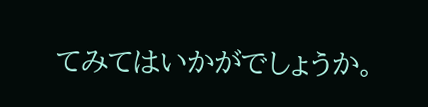てみてはいかがでしょうか。